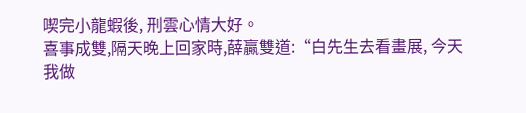喫完小龍蝦後, 刑雲心情大好。
喜事成雙,隔天晚上回家時,薛贏雙道:“白先生去看畫展, 今天我做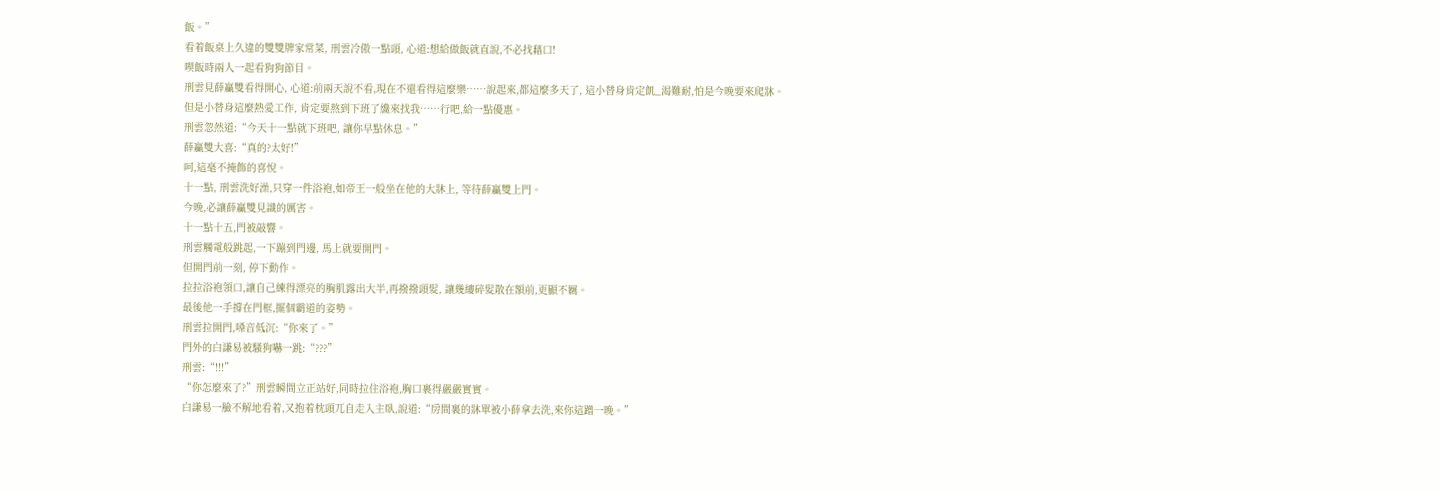飯。”
看着飯桌上久違的雙雙牌家常菜, 刑雲冷傲一點頭, 心道:想給做飯就直說,不必找藉口!
喫飯時兩人一起看狗狗節目。
刑雲見薛贏雙看得開心, 心道:前兩天說不看,現在不還看得這麼樂……說起來,都這麼多天了, 這小替身肯定飢_渴難耐,怕是今晚要來爬牀。
但是小替身這麼熱愛工作, 肯定要熬到下班了纔來找我……行吧,給一點優惠。
刑雲忽然道:“今天十一點就下班吧, 讓你早點休息。”
薛贏雙大喜:“真的?太好!”
呵,這毫不掩飾的喜悅。
十一點, 刑雲洗好澡,只穿一件浴袍,如帝王一般坐在他的大牀上, 等待薛贏雙上門。
今晚,必讓薛贏雙見識的厲害。
十一點十五,門被敲響。
刑雲觸電般跳起,一下蹦到門邊, 馬上就要開門。
但開門前一刻, 停下動作。
拉拉浴袍領口,讓自己練得漂亮的胸肌露出大半,再撥撥頭髮, 讓幾縷碎髮散在額前,更顯不羈。
最後他一手撐在門框,擺個霸道的姿勢。
刑雲拉開門,嗓音低沉:“你來了。”
門外的白謙易被騷狗嚇一跳:“???”
刑雲:“!!!”
“你怎麼來了?”刑雲瞬間立正站好,同時拉住浴袍,胸口裹得嚴嚴實實。
白謙易一臉不解地看着,又抱着枕頭兀自走入主臥,說道:“房間裏的牀單被小薛拿去洗,來你這蹭一晚。”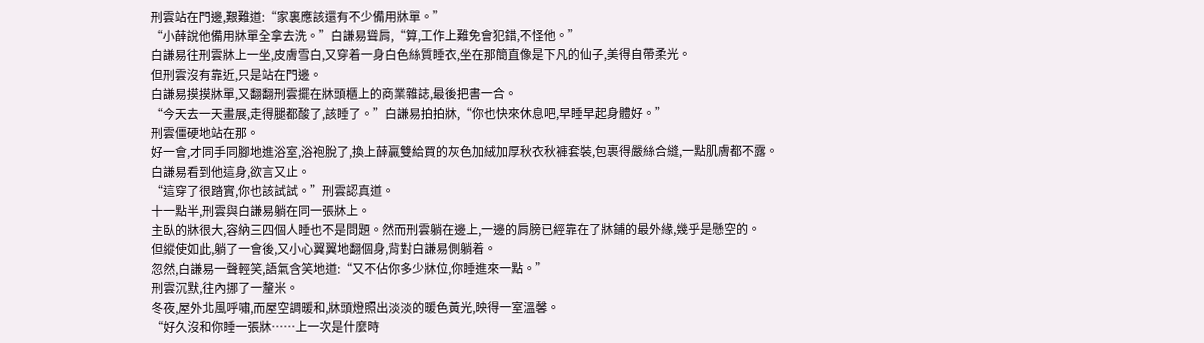刑雲站在門邊,艱難道:“家裏應該還有不少備用牀單。”
“小薛說他備用牀單全拿去洗。”白謙易聳肩,“算,工作上難免會犯錯,不怪他。”
白謙易往刑雲牀上一坐,皮膚雪白,又穿着一身白色絲質睡衣,坐在那簡直像是下凡的仙子,美得自帶柔光。
但刑雲沒有靠近,只是站在門邊。
白謙易摸摸牀單,又翻翻刑雲擺在牀頭櫃上的商業雜誌,最後把書一合。
“今天去一天畫展,走得腿都酸了,該睡了。”白謙易拍拍牀,“你也快來休息吧,早睡早起身體好。”
刑雲僵硬地站在那。
好一會,才同手同腳地進浴室,浴袍脫了,換上薛贏雙給買的灰色加絨加厚秋衣秋褲套裝,包裹得嚴絲合縫,一點肌膚都不露。
白謙易看到他這身,欲言又止。
“這穿了很踏實,你也該試試。”刑雲認真道。
十一點半,刑雲與白謙易躺在同一張牀上。
主臥的牀很大,容納三四個人睡也不是問題。然而刑雲躺在邊上,一邊的肩膀已經靠在了牀鋪的最外緣,幾乎是懸空的。
但縱使如此,躺了一會後,又小心翼翼地翻個身,背對白謙易側躺着。
忽然,白謙易一聲輕笑,語氣含笑地道:“又不佔你多少牀位,你睡進來一點。”
刑雲沉默,往內挪了一釐米。
冬夜,屋外北風呼嘯,而屋空調暖和,牀頭燈照出淡淡的暖色黃光,映得一室溫馨。
“好久沒和你睡一張牀……上一次是什麼時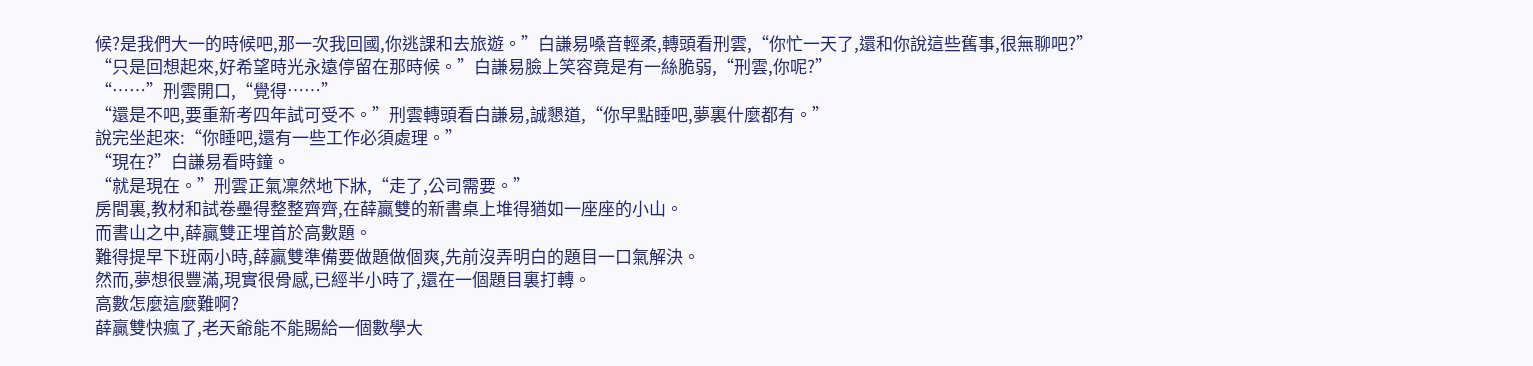候?是我們大一的時候吧,那一次我回國,你逃課和去旅遊。”白謙易嗓音輕柔,轉頭看刑雲,“你忙一天了,還和你說這些舊事,很無聊吧?”
“只是回想起來,好希望時光永遠停留在那時候。”白謙易臉上笑容竟是有一絲脆弱,“刑雲,你呢?”
“……”刑雲開口,“覺得……”
“還是不吧,要重新考四年試可受不。”刑雲轉頭看白謙易,誠懇道,“你早點睡吧,夢裏什麼都有。”
說完坐起來:“你睡吧,還有一些工作必須處理。”
“現在?”白謙易看時鐘。
“就是現在。”刑雲正氣凜然地下牀,“走了,公司需要。”
房間裏,教材和試卷壘得整整齊齊,在薛贏雙的新書桌上堆得猶如一座座的小山。
而書山之中,薛贏雙正埋首於高數題。
難得提早下班兩小時,薛贏雙準備要做題做個爽,先前沒弄明白的題目一口氣解決。
然而,夢想很豐滿,現實很骨感,已經半小時了,還在一個題目裏打轉。
高數怎麼這麼難啊?
薛贏雙快瘋了,老天爺能不能賜給一個數學大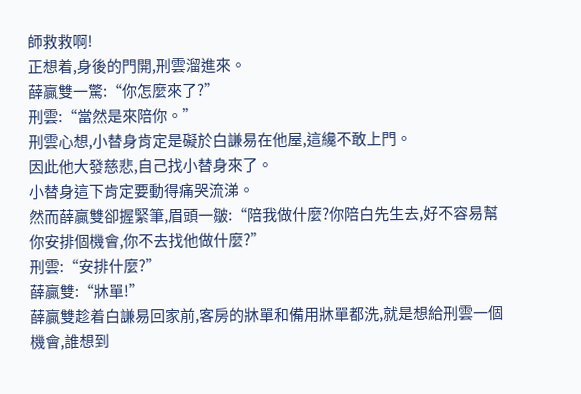師救救啊!
正想着,身後的門開,刑雲溜進來。
薛贏雙一驚:“你怎麼來了?”
刑雲:“當然是來陪你。”
刑雲心想,小替身肯定是礙於白謙易在他屋,這纔不敢上門。
因此他大發慈悲,自己找小替身來了。
小替身這下肯定要動得痛哭流涕。
然而薛贏雙卻握緊筆,眉頭一皺:“陪我做什麼?你陪白先生去,好不容易幫你安排個機會,你不去找他做什麼?”
刑雲:“安排什麼?”
薛贏雙:“牀單!”
薛贏雙趁着白謙易回家前,客房的牀單和備用牀單都洗,就是想給刑雲一個機會,誰想到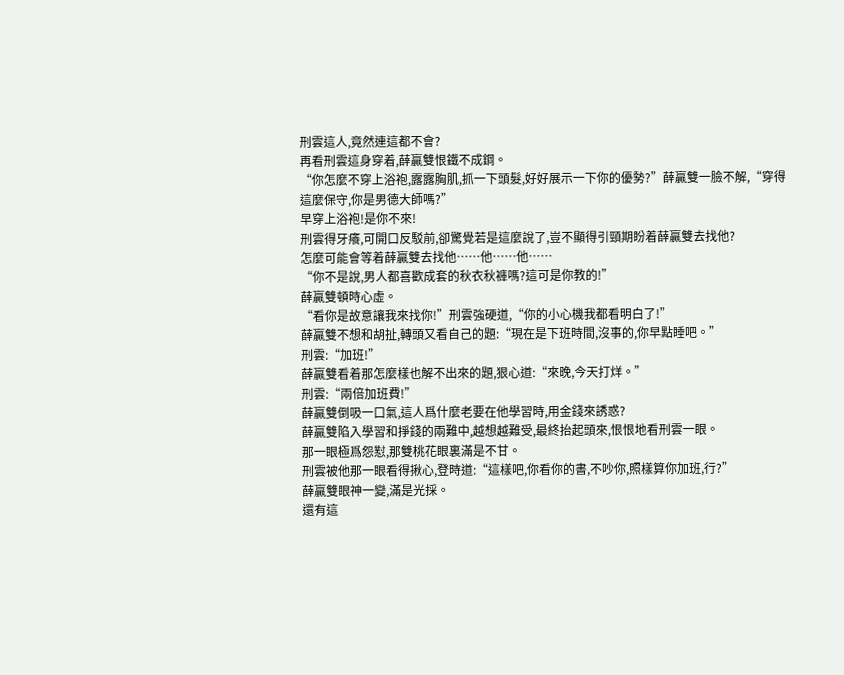刑雲這人,竟然連這都不會?
再看刑雲這身穿着,薛贏雙恨鐵不成鋼。
“你怎麼不穿上浴袍,露露胸肌,抓一下頭髮,好好展示一下你的優勢?”薛贏雙一臉不解,“穿得這麼保守,你是男德大師嗎?”
早穿上浴袍!是你不來!
刑雲得牙癢,可開口反駁前,卻驚覺若是這麼說了,豈不顯得引頸期盼着薛贏雙去找他?
怎麼可能會等着薛贏雙去找他……他……他……
“你不是說,男人都喜歡成套的秋衣秋褲嗎?這可是你教的!”
薛贏雙頓時心虛。
“看你是故意讓我來找你!”刑雲強硬道,“你的小心機我都看明白了!”
薛贏雙不想和胡扯,轉頭又看自己的題:“現在是下班時間,沒事的,你早點睡吧。”
刑雲:“加班!”
薛贏雙看着那怎麼樣也解不出來的題,狠心道:“來晚,今天打烊。”
刑雲:“兩倍加班費!”
薛贏雙倒吸一口氣,這人爲什麼老要在他學習時,用金錢來誘惑?
薛贏雙陷入學習和掙錢的兩難中,越想越難受,最終抬起頭來,恨恨地看刑雲一眼。
那一眼極爲怨懟,那雙桃花眼裏滿是不甘。
刑雲被他那一眼看得揪心,登時道:“這樣吧,你看你的書,不吵你,照樣算你加班,行?”
薛贏雙眼神一變,滿是光採。
還有這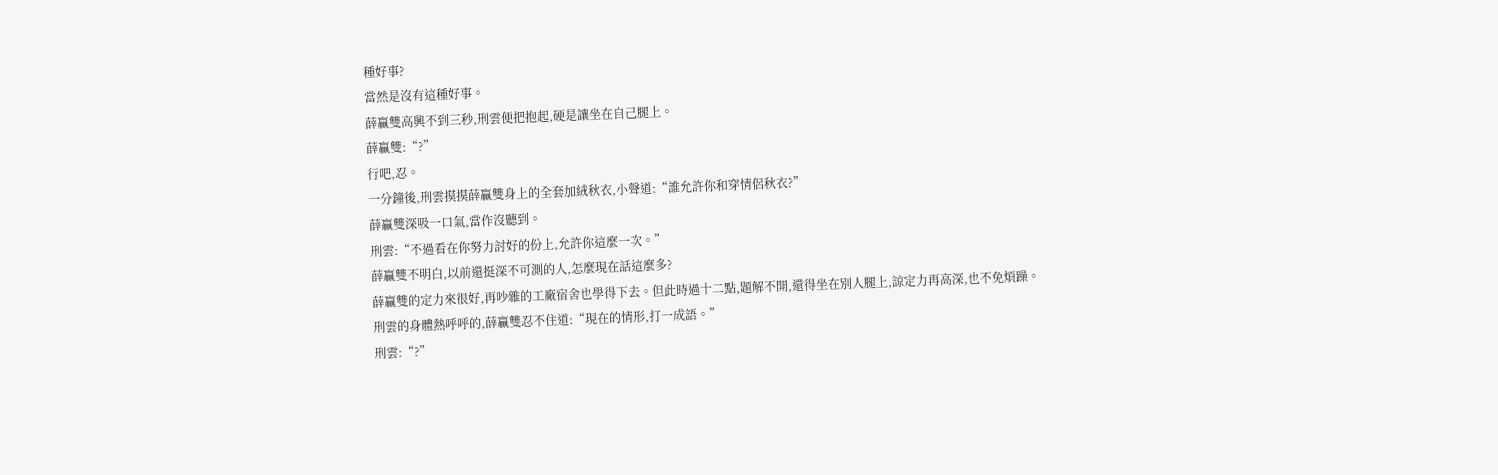種好事?
當然是沒有這種好事。
薛贏雙高興不到三秒,刑雲便把抱起,硬是讓坐在自己腿上。
薛贏雙:“?”
行吧,忍。
一分鐘後,刑雲摸摸薛贏雙身上的全套加絨秋衣,小聲道:“誰允許你和穿情侶秋衣?”
薛贏雙深吸一口氣,當作沒聽到。
刑雲:“不過看在你努力討好的份上,允許你這麼一次。”
薛贏雙不明白,以前還挺深不可測的人,怎麼現在話這麼多?
薛贏雙的定力來很好,再吵雜的工廠宿舍也學得下去。但此時過十二點,題解不開,還得坐在別人腿上,諒定力再高深,也不免煩躁。
刑雲的身體熱呼呼的,薛贏雙忍不住道:“現在的情形,打一成語。”
刑雲:“?”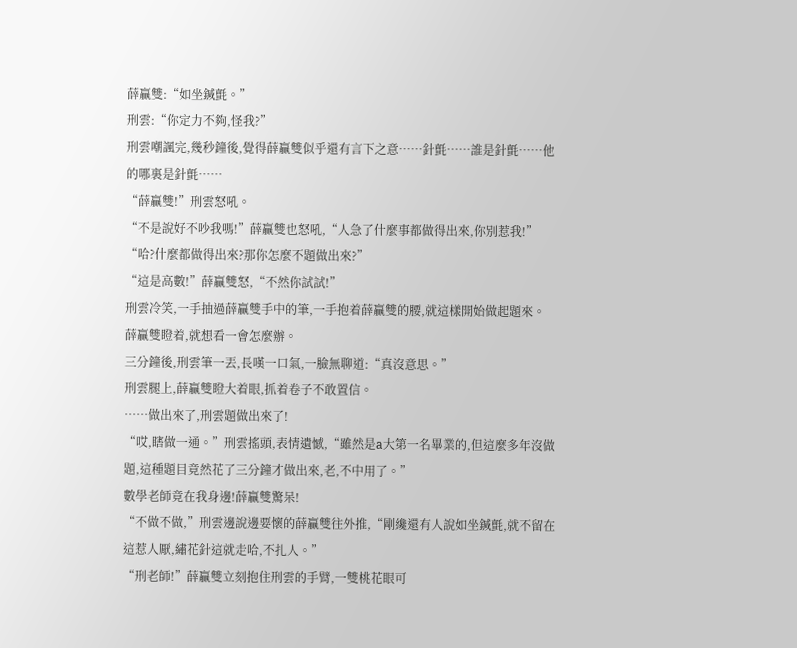薛贏雙:“如坐鍼氈。”
刑雲:“你定力不夠,怪我?”
刑雲嘲諷完,幾秒鐘後,覺得薛贏雙似乎還有言下之意……針氈……誰是針氈……他的哪裏是針氈……
“薛贏雙!”刑雲怒吼。
“不是說好不吵我嗎!”薛贏雙也怒吼,“人急了什麼事都做得出來,你別惹我!”
“哈?什麼都做得出來?那你怎麼不題做出來?”
“這是高數!”薛贏雙怒,“不然你試試!”
刑雲冷笑,一手抽過薛贏雙手中的筆,一手抱着薛贏雙的腰,就這樣開始做起題來。
薛贏雙瞪着,就想看一會怎麼辦。
三分鐘後,刑雲筆一丟,長嘆一口氣,一臉無聊道:“真沒意思。”
刑雲腿上,薛贏雙瞪大着眼,抓着卷子不敢置信。
……做出來了,刑雲題做出來了!
“哎,瞎做一通。”刑雲搖頭,表情遺憾,“雖然是a大第一名畢業的,但這麼多年沒做題,這種題目竟然花了三分鐘才做出來,老,不中用了。”
數學老師竟在我身邊!薛贏雙驚呆!
“不做不做,”刑雲邊說邊要懷的薛贏雙往外推,“剛纔還有人說如坐鍼氈,就不留在這惹人厭,繡花針這就走哈,不扎人。”
“刑老師!”薛贏雙立刻抱住刑雲的手臂,一雙桃花眼可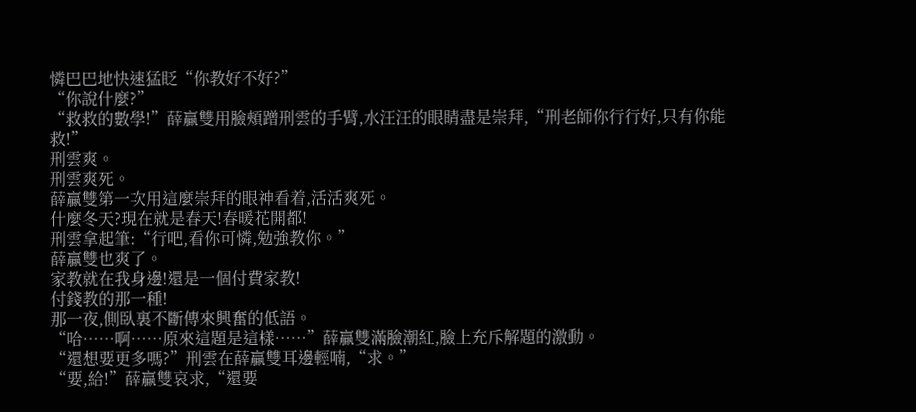憐巴巴地快速猛眨“你教好不好?”
“你說什麼?”
“救救的數學!”薛贏雙用臉頰蹭刑雲的手臂,水汪汪的眼睛盡是崇拜,“刑老師你行行好,只有你能救!”
刑雲爽。
刑雲爽死。
薛贏雙第一次用這麼崇拜的眼神看着,活活爽死。
什麼冬天?現在就是春天!春暖花開都!
刑雲拿起筆:“行吧,看你可憐,勉強教你。”
薛贏雙也爽了。
家教就在我身邊!還是一個付費家教!
付錢教的那一種!
那一夜,側臥裏不斷傳來興奮的低語。
“哈……啊……原來這題是這樣……”薛贏雙滿臉潮紅,臉上充斥解題的激動。
“還想要更多嗎?”刑雲在薛贏雙耳邊輕喃,“求。”
“要,給!”薛贏雙哀求,“還要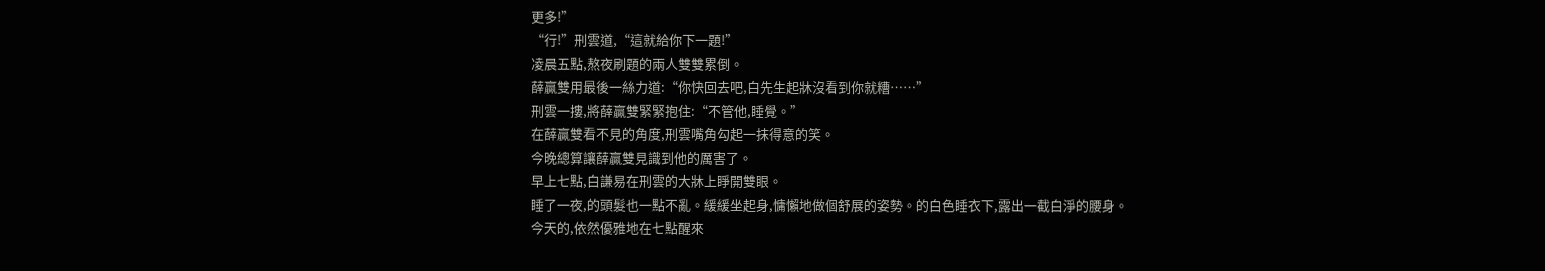更多!”
“行!”刑雲道,“這就給你下一題!”
凌晨五點,熬夜刷題的兩人雙雙累倒。
薛贏雙用最後一絲力道:“你快回去吧,白先生起牀沒看到你就糟……”
刑雲一摟,將薛贏雙緊緊抱住:“不管他,睡覺。”
在薛贏雙看不見的角度,刑雲嘴角勾起一抹得意的笑。
今晚總算讓薛贏雙見識到他的厲害了。
早上七點,白謙易在刑雲的大牀上睜開雙眼。
睡了一夜,的頭髮也一點不亂。緩緩坐起身,慵懶地做個舒展的姿勢。的白色睡衣下,露出一截白淨的腰身。
今天的,依然優雅地在七點醒來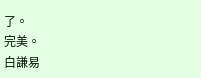了。
完美。
白謙易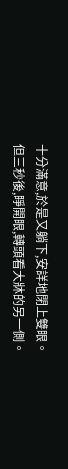十分滿意,於是又躺下,安詳地閉上雙眼。
但三秒後,睜開眼,轉頭看大牀的另一側。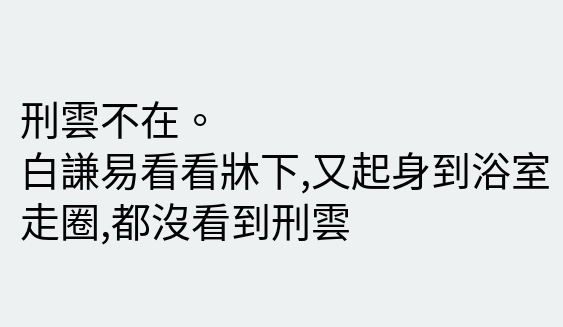刑雲不在。
白謙易看看牀下,又起身到浴室走圈,都沒看到刑雲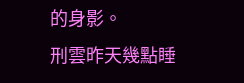的身影。
刑雲昨天幾點睡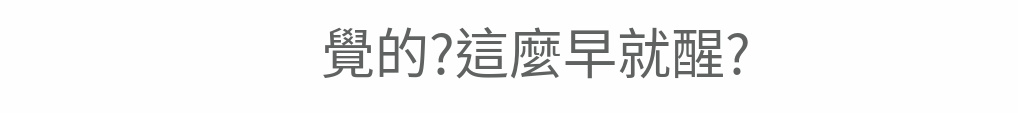覺的?這麼早就醒?